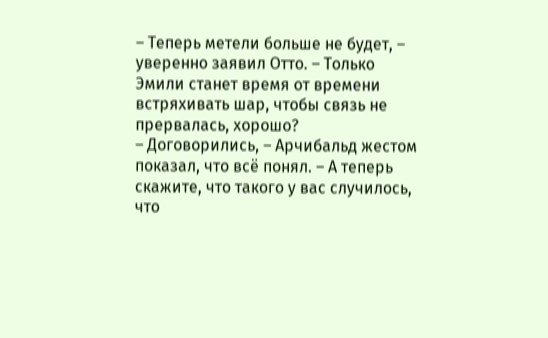– Теперь метели больше не будет, – уверенно заявил Отто. – Только Эмили станет время от времени встряхивать шар, чтобы связь не прервалась, хорошо?
– Договорились, – Арчибальд жестом показал, что всё понял. – А теперь скажите, что такого у вас случилось, что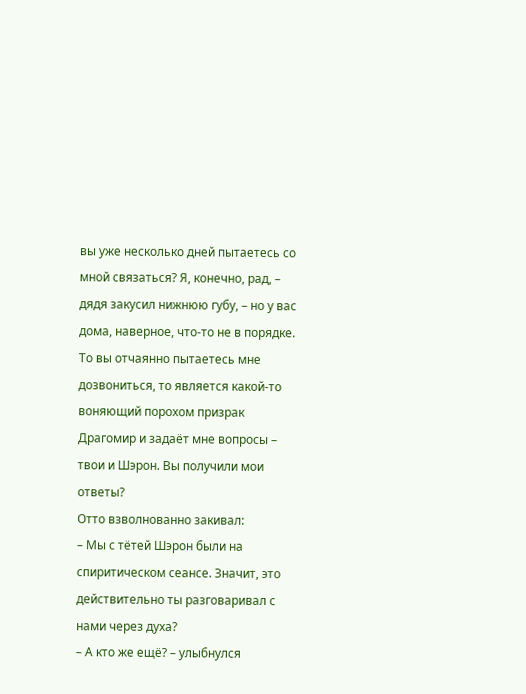вы уже несколько дней пытаетесь со мной связаться? Я, конечно, рад, – дядя закусил нижнюю губу, – но у вас дома, наверное, что-то не в порядке. То вы отчаянно пытаетесь мне дозвониться, то является какой-то воняющий порохом призрак Драгомир и задаёт мне вопросы – твои и Шэрон. Вы получили мои ответы?
Отто взволнованно закивал:
– Мы с тётей Шэрон были на спиритическом сеансе. Значит, это действительно ты разговаривал с нами через духа?
– А кто же ещё? – улыбнулся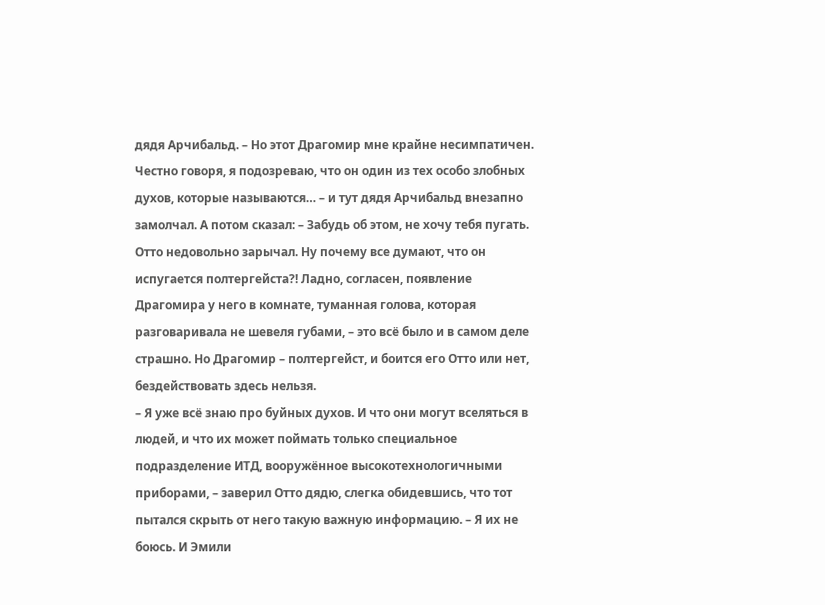дядя Арчибальд. – Но этот Драгомир мне крайне несимпатичен. Честно говоря, я подозреваю, что он один из тех особо злобных духов, которые называются… – и тут дядя Арчибальд внезапно замолчал. А потом сказал: – Забудь об этом, не хочу тебя пугать.
Отто недовольно зарычал. Ну почему все думают, что он испугается полтергейста?! Ладно, согласен, появление Драгомира у него в комнате, туманная голова, которая разговаривала не шевеля губами, – это всё было и в самом деле страшно. Но Драгомир – полтергейст, и боится его Отто или нет, бездействовать здесь нельзя.
– Я уже всё знаю про буйных духов. И что они могут вселяться в людей, и что их может поймать только специальное подразделение ИТД, вооружённое высокотехнологичными приборами, – заверил Отто дядю, слегка обидевшись, что тот пытался скрыть от него такую важную информацию. – Я их не боюсь. И Эмили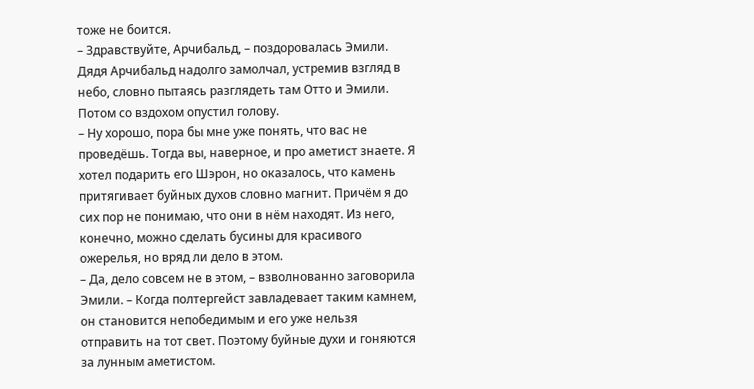тоже не боится.
– Здравствуйте, Арчибальд, – поздоровалась Эмили.
Дядя Арчибальд надолго замолчал, устремив взгляд в небо, словно пытаясь разглядеть там Отто и Эмили. Потом со вздохом опустил голову.
– Ну хорошо, пора бы мне уже понять, что вас не проведёшь. Тогда вы, наверное, и про аметист знаете. Я хотел подарить его Шэрон, но оказалось, что камень притягивает буйных духов словно магнит. Причём я до сих пор не понимаю, что они в нём находят. Из него, конечно, можно сделать бусины для красивого ожерелья, но вряд ли дело в этом.
– Да, дело совсем не в этом, – взволнованно заговорила Эмили. – Когда полтергейст завладевает таким камнем, он становится непобедимым и его уже нельзя отправить на тот свет. Поэтому буйные духи и гоняются за лунным аметистом.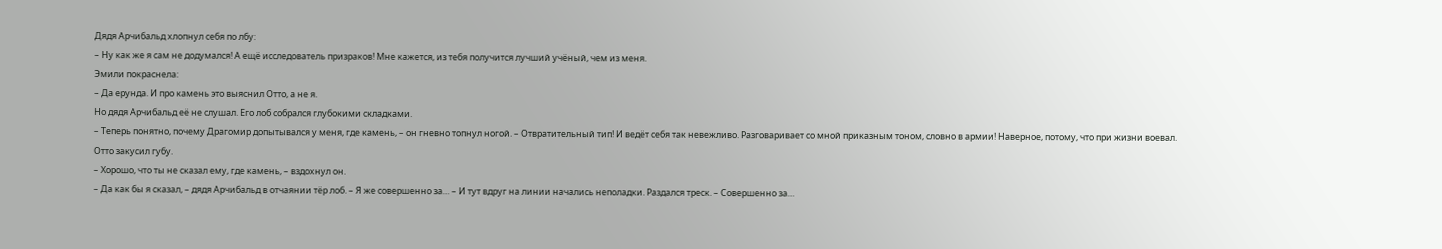Дядя Арчибальд хлопнул себя по лбу:
– Ну как же я сам не додумался! А ещё исследователь призраков! Мне кажется, из тебя получится лучший учёный, чем из меня.
Эмили покраснела:
– Да ерунда. И про камень это выяснил Отто, а не я.
Но дядя Арчибальд её не слушал. Его лоб собрался глубокими складками.
– Теперь понятно, почему Драгомир допытывался у меня, где камень, – он гневно топнул ногой. – Отвратительный тип! И ведёт себя так невежливо. Разговаривает со мной приказным тоном, словно в армии! Наверное, потому, что при жизни воевал.
Отто закусил губу.
– Хорошо, что ты не сказал ему, где камень, – вздохнул он.
– Да как бы я сказал, – дядя Арчибальд в отчаянии тёр лоб. – Я же совершенно за… – И тут вдруг на линии начались неполадки. Раздался треск. – Совершенно за…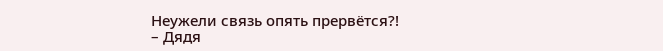Неужели связь опять прервётся?!
– Дядя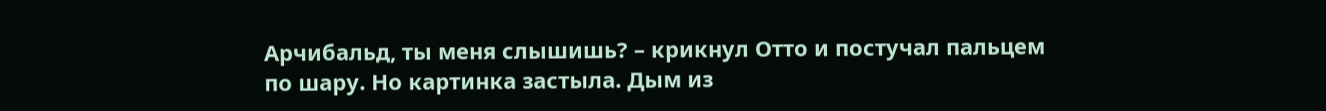Арчибальд, ты меня слышишь? – крикнул Отто и постучал пальцем по шару. Но картинка застыла. Дым из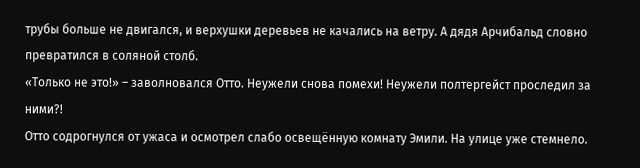трубы больше не двигался, и верхушки деревьев не качались на ветру. А дядя Арчибальд словно превратился в соляной столб.
«Только не это!» – заволновался Отто. Неужели снова помехи! Неужели полтергейст проследил за ними?!
Отто содрогнулся от ужаса и осмотрел слабо освещённую комнату Эмили. На улице уже стемнело.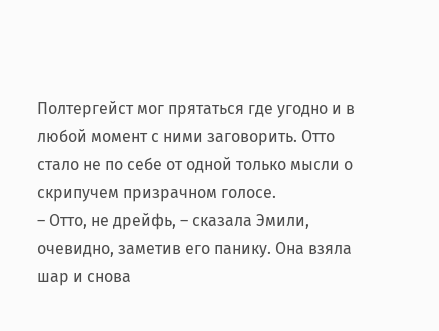Полтергейст мог прятаться где угодно и в любой момент с ними заговорить. Отто стало не по себе от одной только мысли о скрипучем призрачном голосе.
– Отто, не дрейфь, – сказала Эмили, очевидно, заметив его панику. Она взяла шар и снова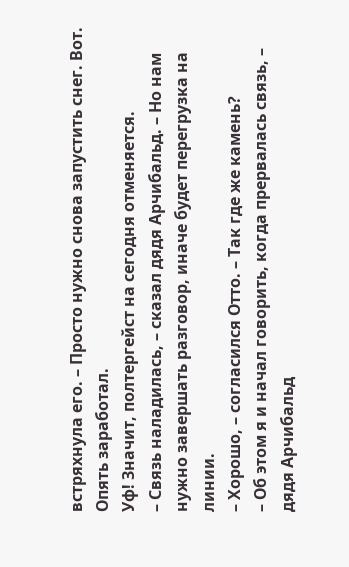встряхнула его. – Просто нужно снова запустить снег. Вот. Опять заработал.
Уф! Значит, полтергейст на сегодня отменяется.
– Связь наладилась, – сказал дядя Арчибальд. – Но нам нужно завершать разговор, иначе будет перегрузка на линии.
– Хорошо, – согласился Отто. – Так где же камень?
– Об этом я и начал говорить, когда прервалась связь, – дядя Арчибальд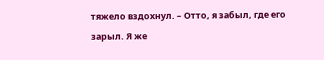тяжело вздохнул. – Отто, я забыл, где его зарыл. Я же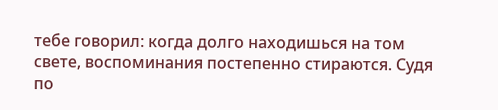тебе говорил: когда долго находишься на том свете, воспоминания постепенно стираются. Судя по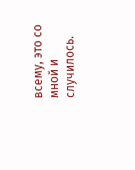всему, это со мной и случилось.